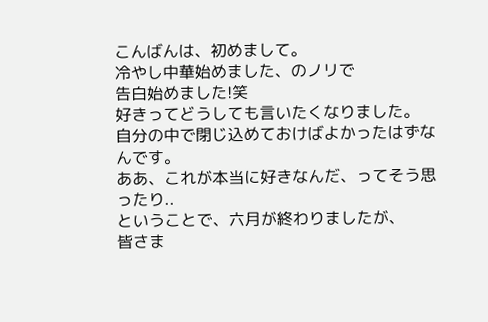こんばんは、初めまして。
冷やし中華始めました、のノリで
告白始めました!笑
好きってどうしても言いたくなりました。
自分の中で閉じ込めておけばよかったはずなんです。
ああ、これが本当に好きなんだ、ってそう思ったり..
ということで、六月が終わりましたが、
皆さま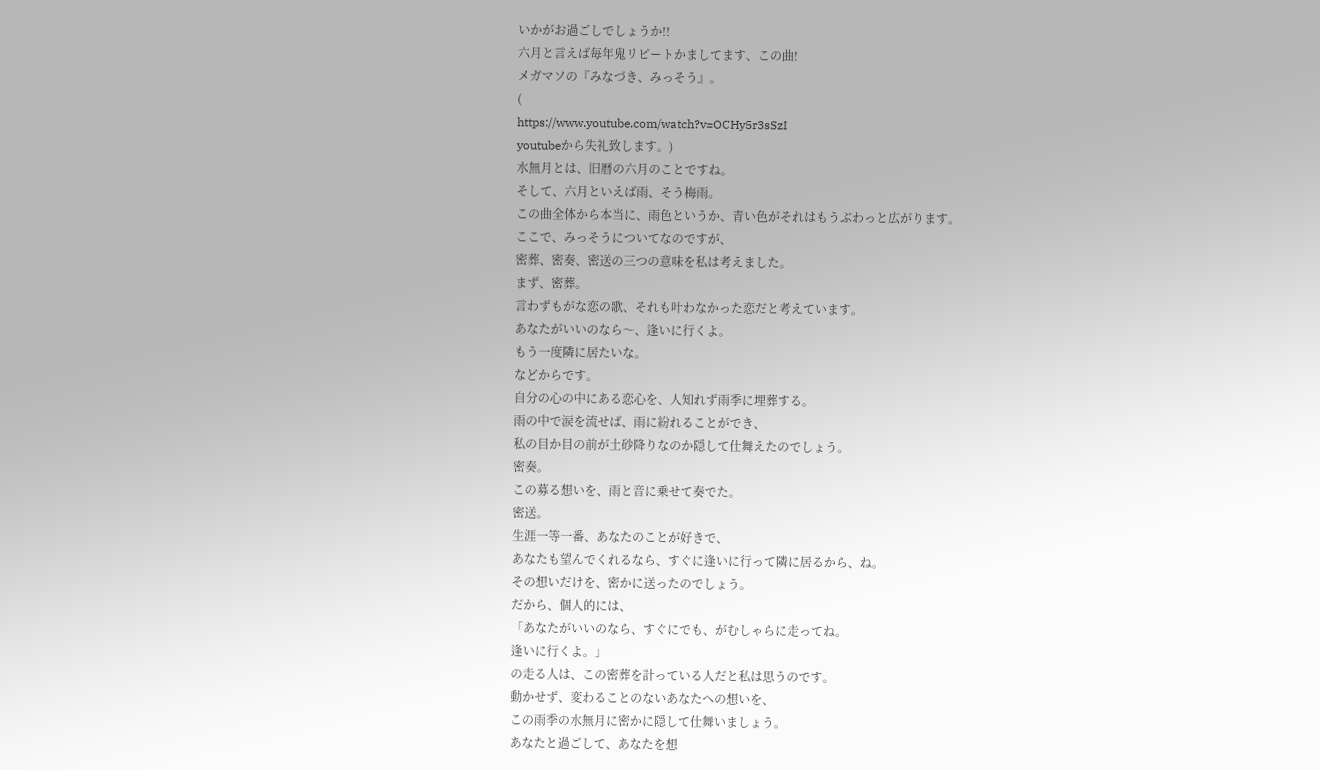いかがお過ごしでしょうか!!
六月と言えば毎年鬼リピートかましてます、この曲!
メガマソの『みなづき、みっそう』。
(
https://www.youtube.com/watch?v=OCHy5r3sSzI
youtubeから失礼致します。)
水無月とは、旧暦の六月のことですね。
そして、六月といえば雨、そう梅雨。
この曲全体から本当に、雨色というか、青い色がそれはもうぶわっと広がります。
ここで、みっそうについてなのですが、
密葬、密奏、密送の三つの意味を私は考えました。
まず、密葬。
言わずもがな恋の歌、それも叶わなかった恋だと考えています。
あなたがいいのなら〜、逢いに行くよ。
もう一度隣に居たいな。
などからです。
自分の心の中にある恋心を、人知れず雨季に埋葬する。
雨の中で涙を流せば、雨に紛れることができ、
私の目か目の前が土砂降りなのか隠して仕舞えたのでしょう。
密奏。
この募る想いを、雨と音に乗せて奏でた。
密送。
生涯一等一番、あなたのことが好きで、
あなたも望んでくれるなら、すぐに逢いに行って隣に居るから、ね。
その想いだけを、密かに送ったのでしょう。
だから、個人的には、
「あなたがいいのなら、すぐにでも、がむしゃらに走ってね。
逢いに行くよ。」
の走る人は、この密葬を計っている人だと私は思うのです。
動かせず、変わることのないあなたへの想いを、
この雨季の水無月に密かに隠して仕舞いましょう。
あなたと過ごして、あなたを想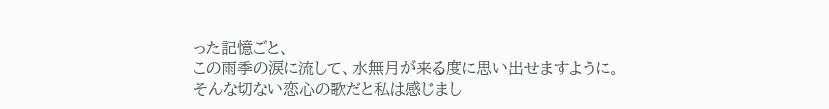った記憶ごと、
この雨季の涙に流して、水無月が来る度に思い出せますように。
そんな切ない恋心の歌だと私は感じまし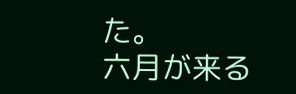た。
六月が来る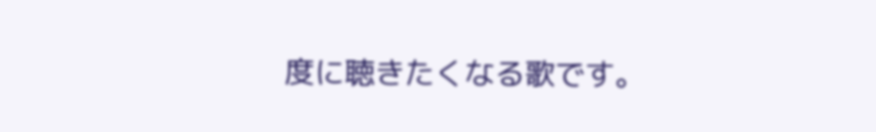度に聴きたくなる歌です。